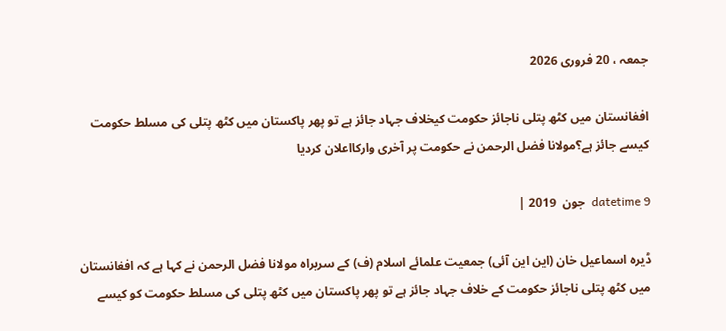جمعہ ، 20 فروری 2026

افغانستان میں کٹھ پتلی ناجائز حکومت کیخلاف جہاد جائز ہے تو پھر پاکستان میں کٹھ پتلی کی مسلط حکومت کیسے جائز ہے؟مولانا فضل الرحمن نے حکومت پر آخری وارکااعلان کردیا

datetime 9  جون  2019 |

ڈیرہ اسماعیل خان (این این آئی) جمعیت علمائے اسلام (ف) کے سربراہ مولانا فضل الرحمن نے کہا ہے کہ افغانستان میں کٹھ پتلی ناجائز حکومت کے خلاف جہاد جائز ہے تو پھر پاکستان میں کٹھ پتلی کی مسلط حکومت کو کیسے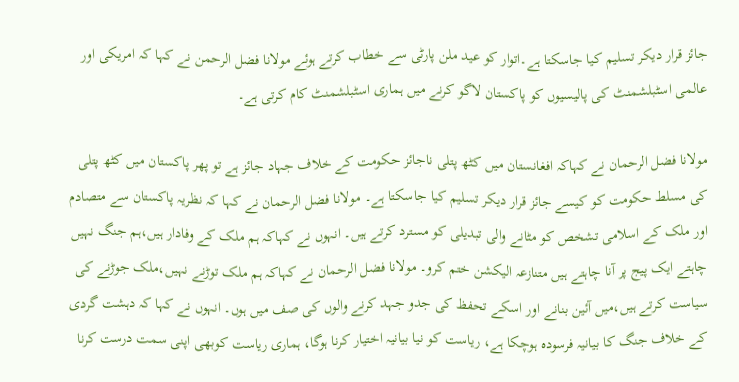جائز قرار دیکر تسلیم کیا جاسکتا ہے۔اتوار کو عید ملن پارٹی سے خطاب کرتے ہوئے مولانا فضل الرحمن نے کہا کہ امریکی اور عالمی اسٹبلشمنٹ کی پالیسیوں کو پاکستان لاگو کرنے میں ہماری اسٹبلشمنٹ کام کرتی ہے۔

مولانا فضل الرحمان نے کہاکہ افغانستان میں کٹھ پتلی ناجائز حکومت کے خلاف جہاد جائز ہے تو پھر پاکستان میں کٹھ پتلی کی مسلط حکومت کو کیسے جائز قرار دیکر تسلیم کیا جاسکتا ہے۔ مولانا فضل الرحمان نے کہا کہ نظریہ پاکستان سے متصادم اور ملک کے اسلامی تشخص کو مٹانے والی تبدیلی کو مسترد کرتے ہیں۔ انہوں نے کہاکہ ہم ملک کے وفادار ہیں،ہم جنگ نہیں چاہتے ایک پیج پر آنا چاہتے ہیں متنازعہ الیکشن ختم کرو۔ مولانا فضل الرحمان نے کہاکہ ہم ملک توڑنے نہیں،ملک جوڑنے کی سیاست کرتے ہیں،میں آئین بنانے اور اسکے تحفظ کی جدو جہد کرنے والوں کی صف میں ہوں۔ انہوں نے کہا کہ دہشت گردی کے خلاف جنگ کا بیانیہ فرسودہ ہوچکا ہے، ریاست کو نیا بیانیہ اختیار کرنا ہوگا، ہماری ریاست کوبھی اپنی سمت درست کرنا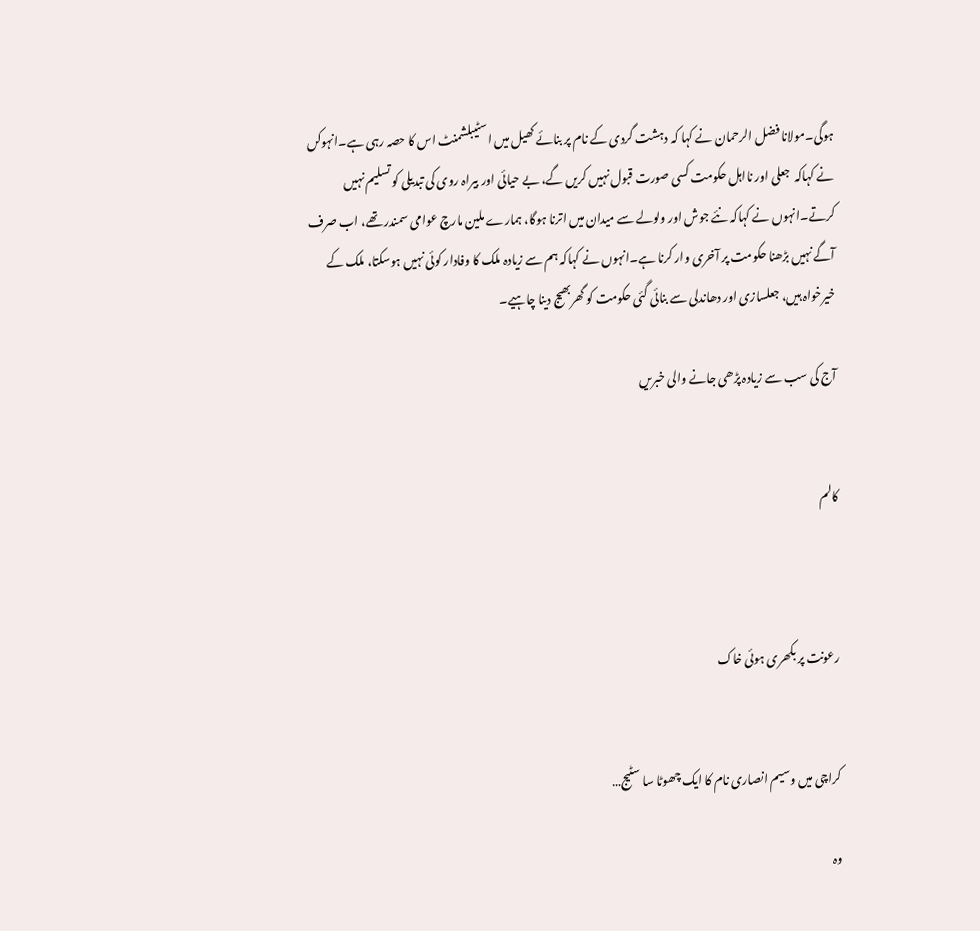ہوگی۔مولانا فضل الرحمان نے کہا کہ دہشت گردی کے نام پر بنائے کھیل میں اسٹیبلشمنٹ اس کا حصہ رہی ہے۔انہوکں نے کہاکہ  جعلی اور نااہل حکومت کسی صورت قبول نہیں کریں گے، بے حیائی اور بیراہ روی کی تبدیلی کو تسلیم نہیں کرتے۔انہوں نے کہاکہ نئے جوش اور ولولے سے میدان میں اترنا ہوگا، ہمارے ملین مارچ عوامی سمندر تھے، اب صرف آگے نہیں بڑھنا حکومت پر آخری وار کرنا ہے۔انہوں نے کہاکہ ہم سے زیادہ ملک کا وفادار کوئی نہیں ہوسکتا، ملک کے خیرخواہ ہیں، جعلسازی اور دھاندلی سے بنائی گئی حکومت کو گھربھیج دینا چاہیے۔

آج کی سب سے زیادہ پڑھی جانے والی خبریں


کالم



رعونت پر بکھری ہوئی خاک


کراچی میں وسیم انصاری نام کا ایک چھوٹا سا سٹیج…

وہ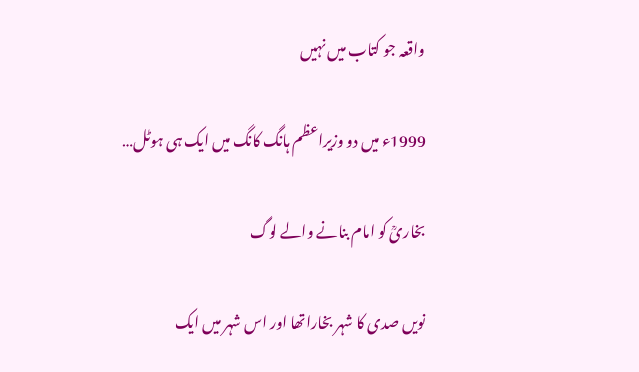واقعہ جو کتاب میں نہیں

1999ء میں دو وزیراعظم ہانگ کانگ میں ایک ہی ہوٹل…

بخاریؒ کو امام بنانے والے لوگ

نویں صدی کا شہر بخاراتھا اور اس شہر میں ایک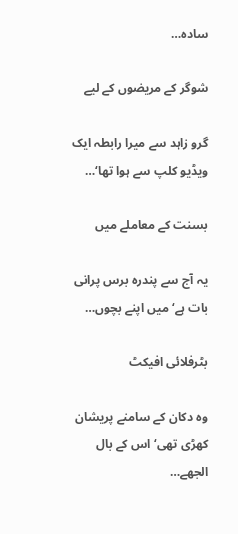سادہ…

شوگر کے مریضوں کے لیے

گرو زاہد سے میرا رابطہ ایک ویڈیو کلپ سے ہوا تھا‘…

بسنت کے معاملے میں

یہ آج سے پندرہ برس پرانی بات ہے‘ میں اپنے بچوں…

بٹرفلائی افیکٹ

وہ دکان کے سامنے پریشان کھڑی تھی‘ اس کے بال الجھے…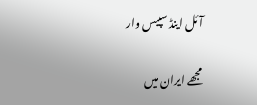آئل اینڈ سپیس وار

مجھے ایران میں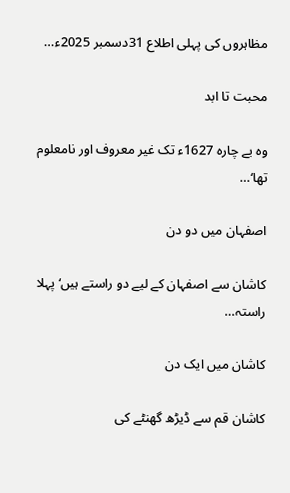مظاہروں کی پہلی اطلاع 31دسمبر 2025ء…

محبت تا ابد

وہ بے چارہ 1627ء تک غیر معروف اور نامعلوم تھا‘…

اصفہان میں دو دن

کاشان سے اصفہان کے لیے دو راستے ہیں‘ پہلا راستہ…

کاشان میں ایک دن

کاشان قم سے ڈیڑھ گھنٹے کی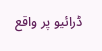ڈرائیو پر واقع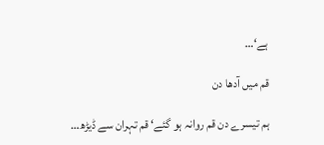ہے‘…

قم میں آدھا دن

ہم تیسرے دن قم روانہ ہو گئے‘ قم تہران سے ڈیڑھ…